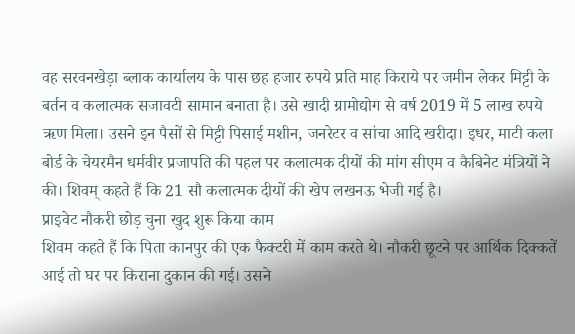वह सरवनखेड़ा ब्लाक कार्यालय के पास छह हजार रुपये प्रति माह किराये पर जमीन लेकर मिट्टी के बर्तन व कलात्मक सजावटी सामान बनाता है। उसे खादी ग्रामोद्योग से वर्ष 2019 में 5 लाख रुपये ऋण मिला। उसने इन पैसों से मिट्टी पिसाई मशीन, जनरेटर व सांचा आदि खरीदा। इधर, माटी कला बोर्ड के चेयरमैन धर्मवीर प्रजापति की पहल पर कलात्मक दीयों की मांग सीएम व कैबिनेट मंत्रियों ने की। शिवम् कहते हैं कि 21 सौ कलात्मक दीयों की खेप लखनऊ भेजी गई है।
प्राइवेट नौकरी छोड़ चुना खुद शुरू किया काम
शिवम कहते हैं कि पिता कानपुर की एक फैक्टरी में काम करते थे। नौकरी छूटने पर आर्थिक दिक्कतें आई तो घर पर किराना दुकान की गई। उसने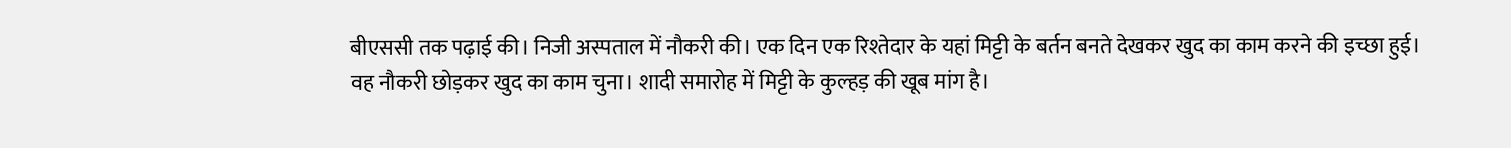बीएससी तक पढ़ाई की। निजी अस्पताल में नौकरी की। एक दिन एक रिश्तेदार के यहां मिट्टी के बर्तन बनते देखकर खुद का काम करने की इच्छा हुई। वह नौकरी छोड़कर खुद का काम चुना। शादी समारोह में मिट्टी के कुल्हड़ की खूब मांग है।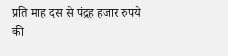प्रति माह दस से पंद्रह हजार रुपये की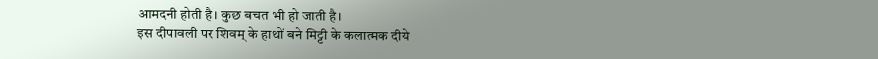आमदनी होती है। कुछ बचत भी हो जाती है।
इस दीपावली पर शिवम् के हाथों बने मिट्टी के कलात्मक दीये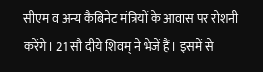सीएम व अन्य कैबिनेट मंत्रियों के आवास पर रोशनी करेंगे। 21 सौ दीये शिवम् ने भेजें हैं। इसमें से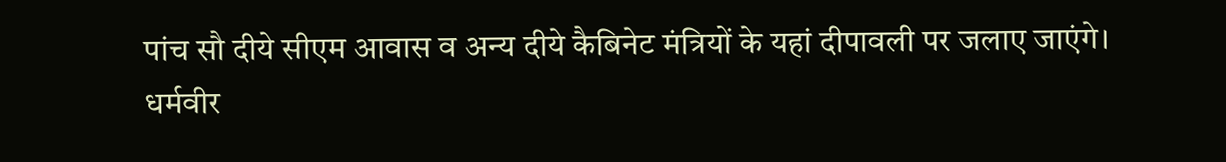पांच सौ दीये सीएम आवास व अन्य दीये कैबिनेट मंत्रियों के यहां दीपावली पर जलाए जाएंगे।
धर्मवीर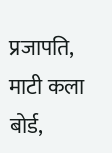प्रजापति, माटी कला बोर्ड,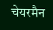चेयरमैन